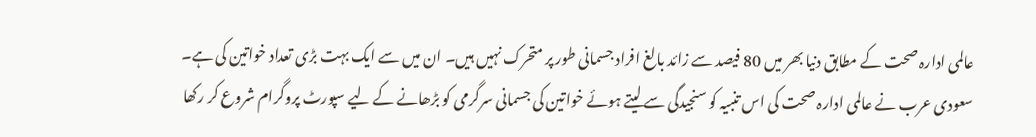عالمی ادارہ صحت کے مطابق دنیا بھر میں 80 فیصد سے زائد بالغ افراد جسمانی طور پر متحرک نہیں ہیں۔ ان میں سے ایک بہت بڑی تعداد خواتین کی ہے۔ سعودی عرب نے عالمی ادارہ صحت کی اس تنبیہ کو سنجیدگی سے لیتے ہوئے خواتین کی جسمانی سرگرمی کو بڑھانے کے لیے سپورٹ پروگرام شروع کر رکھا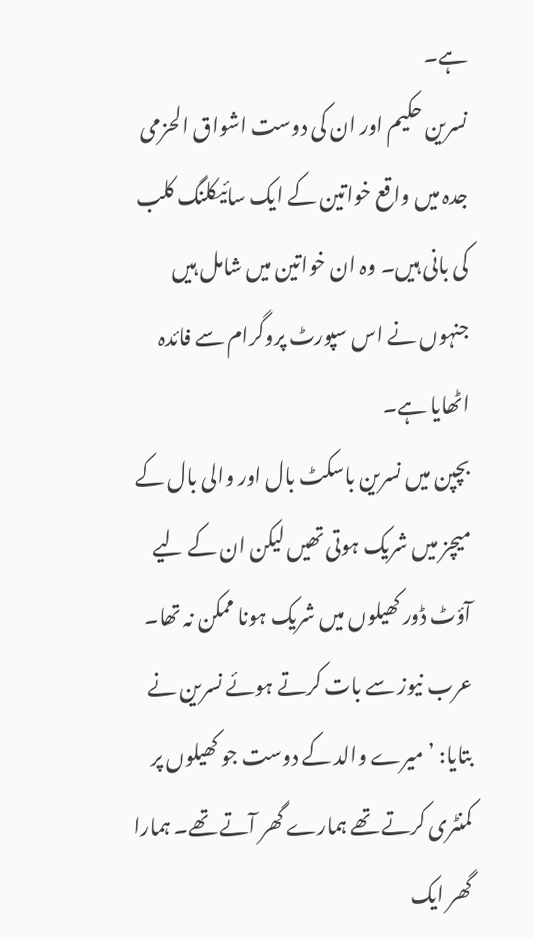ہے۔
نسرین حکیم اور ان کی دوست اشواق الحزمی جدہ میں واقع خواتین کے ایک سائیکلنگ کلب کی بانی ہیں۔ وہ ان خواتین میں شامل ہیں جنہوں نے اس سپورٹ پروگرام سے فائدہ اٹھایا ہے۔
بچپن میں نسرین باسکٹ بال اور والی بال کے میچز میں شریک ہوتی تھیں لیکن ان کے لیے آؤٹ ڈور کھیلوں میں شریک ہونا ممکن نہ تھا۔
عرب نیوز سے بات کرتے ہوئے نسرین نے بتایا: ’میرے والد کے دوست جو کھیلوں پر کمنٹری کرتے تھے ہمارے گھر آتے تھے۔ ہمارا گھر ایک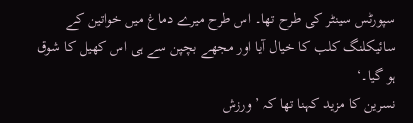سپورٹس سینٹر کی طرح تھا۔ اس طرح میرے دماغ میں خواتین کے سائیکلنگ کلب کا خیال آیا اور مجھے بچپن سے ہی اس کھیل کا شوق ہو گیا۔‘
نسرین کا مزید کہنا تھا کہ ’ورزش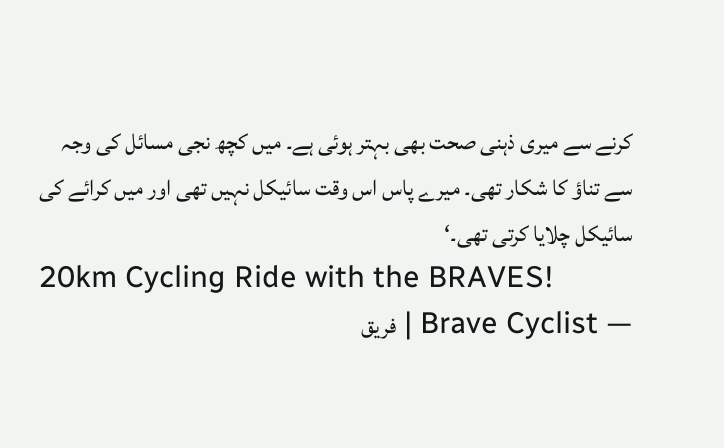کرنے سے میری ذہنی صحت بھی بہتر ہوئی ہے۔ میں کچھ نجی مسائل کی وجہ سے تناؤ کا شکار تھی۔ میرے پاس اس وقت سائیکل نہیں تھی اور میں کرائے کی سائیکل چلایا کرتی تھی۔‘
20km Cycling Ride with the BRAVES!
— Brave Cyclist | فريق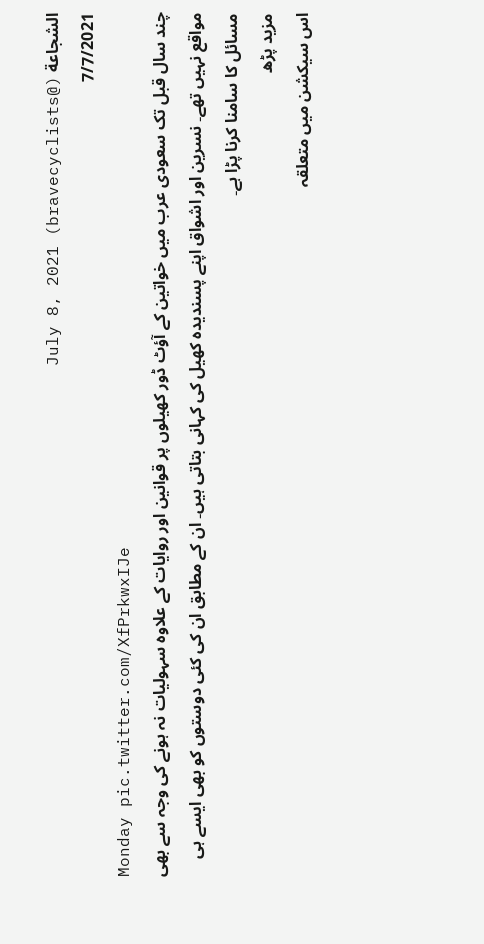الشجاعة (@bravecyclists) July 8, 2021
7/7/2021
Monday pic.twitter.com/XfPrkwxIJe
چند سال قبل تک سعودی عرب میں خواتین کے آؤٹ ڈور کھیلوں پر قوانین اور روایات کے علاوہ سہولیات نہ ہونے کی وجہ سے بھی مواقع نہیں تھے۔ نسرین اور اشواق اپنے پسندیدہ کھیل کی کہانی بتاتی ہیں۔ ان کے مطابق ان کی کئی دوستوں کو بھی ایسے ہی مسائل کا سامنا کرنا پڑا ہے۔
مزید پڑھ
اس سیکشن میں متعلقہ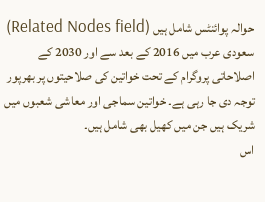حوالہ پوائنٹس شامل ہیں (Related Nodes field)
سعودی عرب میں 2016 کے بعد سے اور 2030 کے اصلاحاتی پروگرام کے تحت خواتین کی صلاحیتوں پر بھرپور توجہ دی جا رہی ہے۔ خواتین سماجی اور معاشی شعبوں میں شریک ہیں جن میں کھیل بھی شامل ہیں۔
اس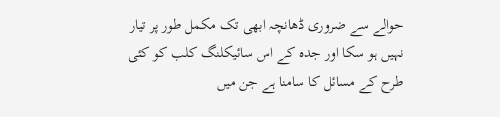حوالے سے ضروری ڈھانچہ ابھی تک مکمل طور پر تیار نہیں ہو سکا اور جدہ کے اس سائیکلنگ کلب کو کئی طرح کے مسائل کا سامنا ہے جن میں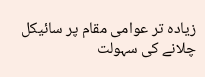زیادہ تر عوامی مقام پر سائیکل چلانے کی سہولت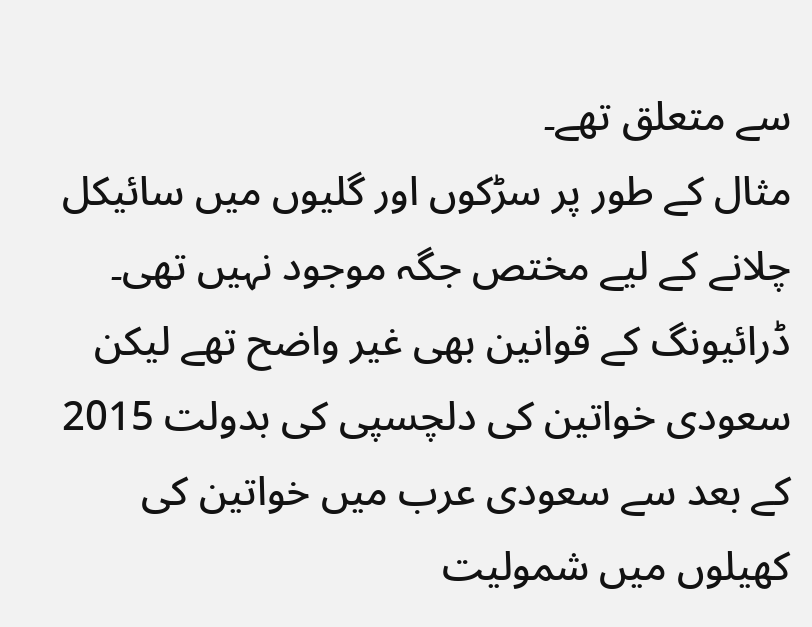سے متعلق تھے۔
مثال کے طور پر سڑکوں اور گلیوں میں سائیکل چلانے کے لیے مختص جگہ موجود نہیں تھی۔ ڈرائیونگ کے قوانین بھی غیر واضح تھے لیکن سعودی خواتین کی دلچسپی کی بدولت 2015 کے بعد سے سعودی عرب میں خواتین کی کھیلوں میں شمولیت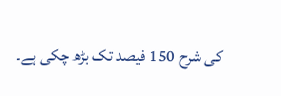کی شرح 150 فیصد تک بڑھ چکی ہے۔